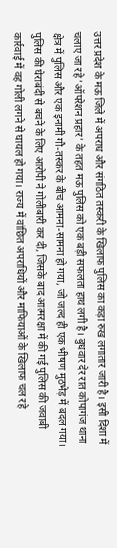उत्तर प्रदेश के मऊ जिले में अपराध और संगठित तस्करी के खिलाफ पुलिस का कड़ा रुख लगातार जारी है। इसी दिशा में चलाए जा रहे 'ऑपरेशन प्रहार' के तहत मऊ पुलिस को एक बड़ी सफलता हाथ लगी है। बुधवार देर रात कोपागंज थाना क्षेत्र में पुलिस और एक इनामी गौ-तस्कर के बीच आमना-सामना हो गया, जो जल्द ही एक भीषण मुठभेड़ में बदल गया। पुलिस की घेराबंदी से बचने के लिए आरोपी ने गोलीबारी कर दी, जिसके बाद आत्मरक्षा में की गई पुलिस की जवाबी कार्रवाई में वह गोली लगने से घायल हो गया। राज्य में वांछित अपराधियों और माफियाओं के खिलाफ चल रहे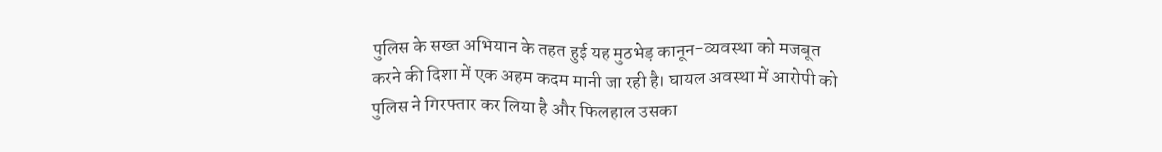पुलिस के सख्त अभियान के तहत हुई यह मुठभेड़ कानून-व्यवस्था को मजबूत करने की दिशा में एक अहम कदम मानी जा रही है। घायल अवस्था में आरोपी को पुलिस ने गिरफ्तार कर लिया है और फिलहाल उसका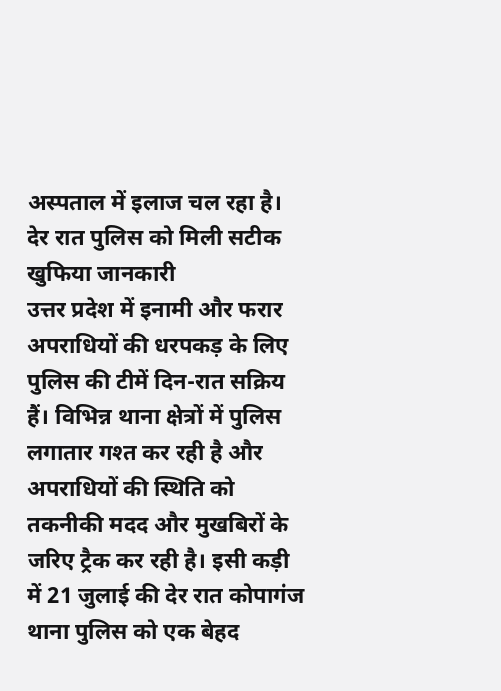अस्पताल में इलाज चल रहा है।
देर रात पुलिस को मिली सटीक खुफिया जानकारी
उत्तर प्रदेश में इनामी और फरार अपराधियों की धरपकड़ के लिए पुलिस की टीमें दिन-रात सक्रिय हैं। विभिन्न थाना क्षेत्रों में पुलिस लगातार गश्त कर रही है और अपराधियों की स्थिति को तकनीकी मदद और मुखबिरों के जरिए ट्रैक कर रही है। इसी कड़ी में 21 जुलाई की देर रात कोपागंज थाना पुलिस को एक बेहद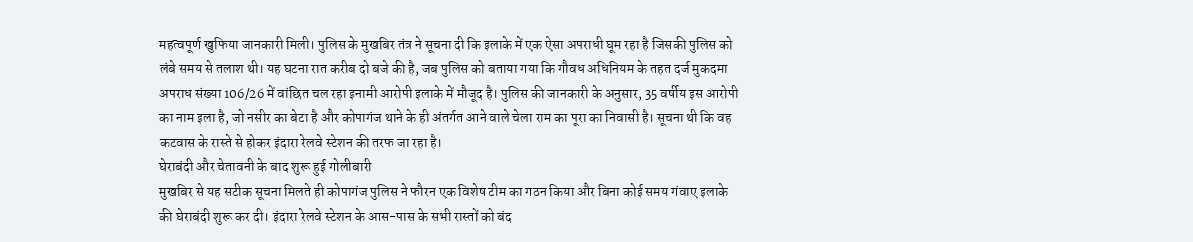महत्वपूर्ण खुफिया जानकारी मिली। पुलिस के मुखबिर तंत्र ने सूचना दी कि इलाके में एक ऐसा अपराधी घूम रहा है जिसकी पुलिस को लंबे समय से तलाश थी। यह घटना रात करीब दो बजे की है, जब पुलिस को बताया गया कि गौवध अधिनियम के तहत दर्ज मुकदमा अपराध संख्या 106/26 में वांछित चल रहा इनामी आरोपी इलाके में मौजूद है। पुलिस की जानकारी के अनुसार, 35 वर्षीय इस आरोपी का नाम इला है, जो नसीर का बेटा है और कोपागंज थाने के ही अंतर्गत आने वाले चेला राम का पूरा का निवासी है। सूचना थी कि वह कटवास के रास्ते से होकर इंदारा रेलवे स्टेशन की तरफ जा रहा है।
घेराबंदी और चेतावनी के बाद शुरू हुई गोलीबारी
मुखबिर से यह सटीक सूचना मिलते ही कोपागंज पुलिस ने फौरन एक विशेष टीम का गठन किया और बिना कोई समय गंवाए इलाके की घेराबंदी शुरू कर दी। इंदारा रेलवे स्टेशन के आस-पास के सभी रास्तों को बंद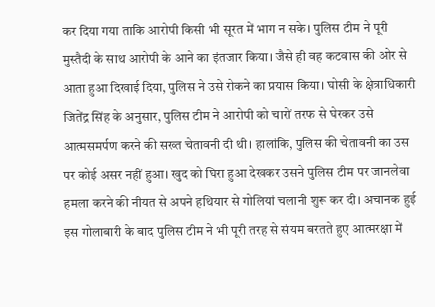कर दिया गया ताकि आरोपी किसी भी सूरत में भाग न सके। पुलिस टीम ने पूरी मुस्तैदी के साथ आरोपी के आने का इंतजार किया। जैसे ही वह कटवास की ओर से आता हुआ दिखाई दिया, पुलिस ने उसे रोकने का प्रयास किया। घोसी के क्षेत्राधिकारी जितेंद्र सिंह के अनुसार, पुलिस टीम ने आरोपी को चारों तरफ से घेरकर उसे आत्मसमर्पण करने की सख्त चेतावनी दी थी। हालांकि, पुलिस की चेतावनी का उस पर कोई असर नहीं हुआ। खुद को घिरा हुआ देखकर उसने पुलिस टीम पर जानलेवा हमला करने की नीयत से अपने हथियार से गोलियां चलानी शुरू कर दी। अचानक हुई इस गोलाबारी के बाद पुलिस टीम ने भी पूरी तरह से संयम बरतते हुए आत्मरक्षा में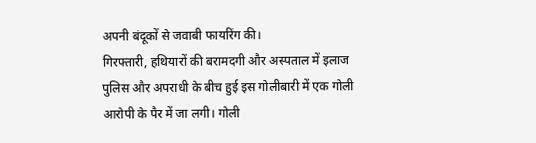अपनी बंदूकों से जवाबी फायरिंग की।
गिरफ्तारी, हथियारों की बरामदगी और अस्पताल में इलाज
पुलिस और अपराधी के बीच हुई इस गोलीबारी में एक गोली आरोपी के पैर में जा लगी। गोली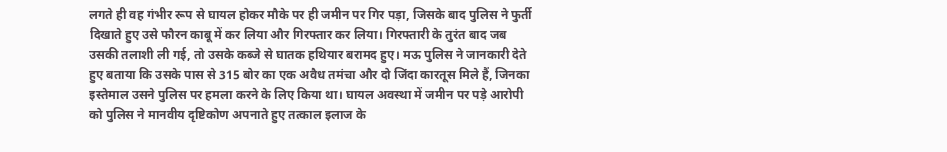लगते ही वह गंभीर रूप से घायल होकर मौके पर ही जमीन पर गिर पड़ा, जिसके बाद पुलिस ने फुर्ती दिखाते हुए उसे फौरन काबू में कर लिया और गिरफ्तार कर लिया। गिरफ्तारी के तुरंत बाद जब उसकी तलाशी ली गई, तो उसके कब्जे से घातक हथियार बरामद हुए। मऊ पुलिस ने जानकारी देते हुए बताया कि उसके पास से 315 बोर का एक अवैध तमंचा और दो जिंदा कारतूस मिले हैं, जिनका इस्तेमाल उसने पुलिस पर हमला करने के लिए किया था। घायल अवस्था में जमीन पर पड़े आरोपी को पुलिस ने मानवीय दृष्टिकोण अपनाते हुए तत्काल इलाज के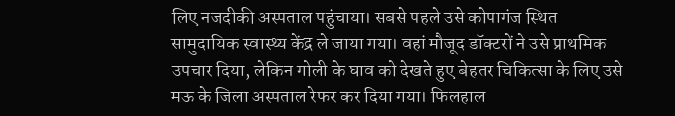लिए नजदीकी अस्पताल पहुंचाया। सबसे पहले उसे कोपागंज स्थित सामुदायिक स्वास्थ्य केंद्र ले जाया गया। वहां मौजूद डॉक्टरों ने उसे प्राथमिक उपचार दिया, लेकिन गोली के घाव को देखते हुए बेहतर चिकित्सा के लिए उसे मऊ के जिला अस्पताल रेफर कर दिया गया। फिलहाल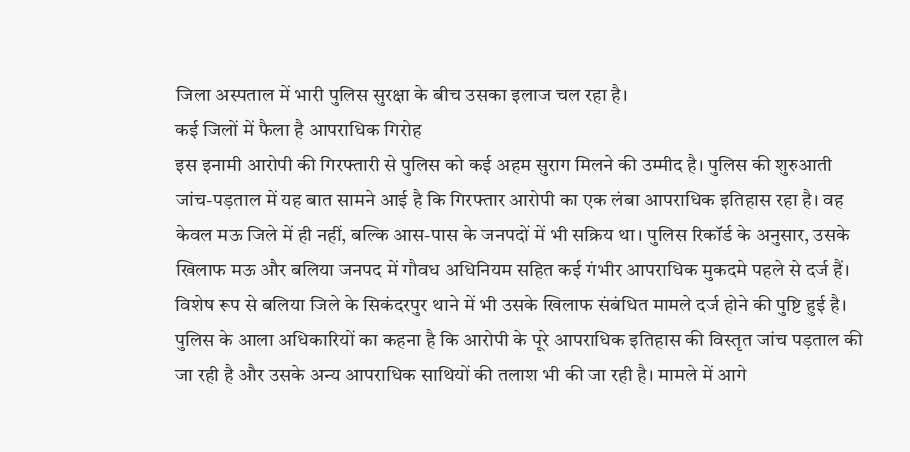जिला अस्पताल में भारी पुलिस सुरक्षा के बीच उसका इलाज चल रहा है।
कई जिलों में फैला है आपराधिक गिरोह
इस इनामी आरोपी की गिरफ्तारी से पुलिस को कई अहम सुराग मिलने की उम्मीद है। पुलिस की शुरुआती जांच-पड़ताल में यह बात सामने आई है कि गिरफ्तार आरोपी का एक लंबा आपराधिक इतिहास रहा है। वह केवल मऊ जिले में ही नहीं, बल्कि आस-पास के जनपदों में भी सक्रिय था। पुलिस रिकॉर्ड के अनुसार, उसके खिलाफ मऊ और बलिया जनपद में गौवध अधिनियम सहित कई गंभीर आपराधिक मुकदमे पहले से दर्ज हैं। विशेष रूप से बलिया जिले के सिकंदरपुर थाने में भी उसके खिलाफ संबंधित मामले दर्ज होने की पुष्टि हुई है। पुलिस के आला अधिकारियों का कहना है कि आरोपी के पूरे आपराधिक इतिहास की विस्तृत जांच पड़ताल की जा रही है और उसके अन्य आपराधिक साथियों की तलाश भी की जा रही है। मामले में आगे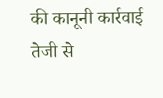की कानूनी कार्रवाई तेजी से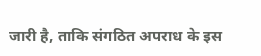जारी है, ताकि संगठित अपराध के इस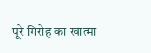पूरे गिरोह का खात्मा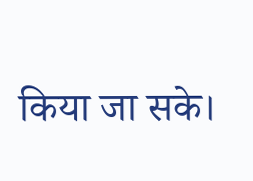किया जा सके।